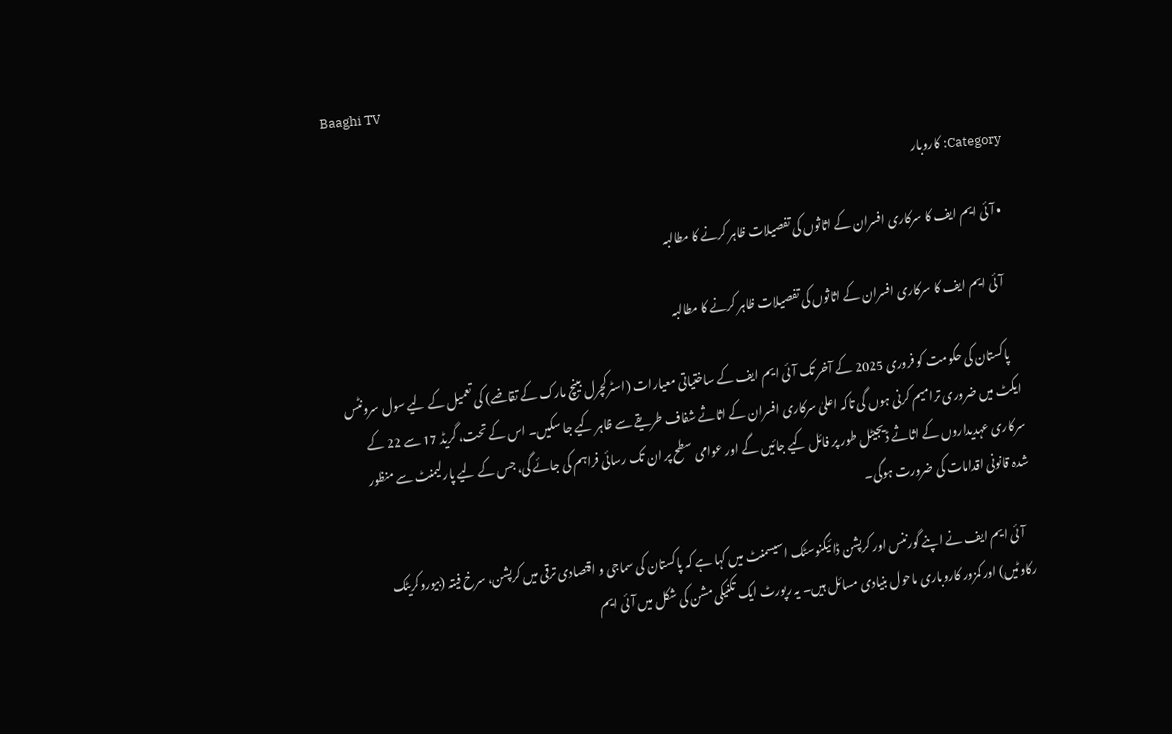Baaghi TV

Category: کاروبار

  • آئی ایم ایف کا سرکاری افسران کے اثاثوں کی تفصیلات ظاہر کرنے کا مطالبہ

    آئی ایم ایف کا سرکاری افسران کے اثاثوں کی تفصیلات ظاہر کرنے کا مطالبہ

    پاکستان کی حکومت کو فروری 2025 کے آخر تک آئی ایم ایف کے ساختیاتی معیارات (اسٹرکچرل بینچ مارک کے تقاضے) کی تعمیل کے لیے سول سرونٹس ایکٹ میں ضروری ترامیم کرنی ہوں گی تاکہ اعلیٰ سرکاری افسران کے اثاثے شفاف طریقے سے ظاہر کیے جا سکیں۔ اس کے تحت، گریڈ 17 سے 22 کے سرکاری عہدیداروں کے اثاثے ڈیجیٹل طور پر فائل کیے جائیں گے اور عوامی سطح پر ان تک رسائی فراہم کی جائے گی، جس کے لیے پارلیمنٹ سے منظور شدہ قانونی اقدامات کی ضرورت ہوگی۔

    آئی ایم ایف نے اپنے گورننس اور کرپشن ڈائیگنوسٹک اسیسمنٹ میں کہا ہے کہ پاکستان کی سماجی و اقتصادی ترقی میں کرپشن، سرخ فیتہ (بیوروکریٹک رکاوٹیں) اور کمزور کاروباری ماحول بنیادی مسائل ہیں۔ یہ رپورٹ ایک تکنیکی مشن کی شکل میں آئی ایم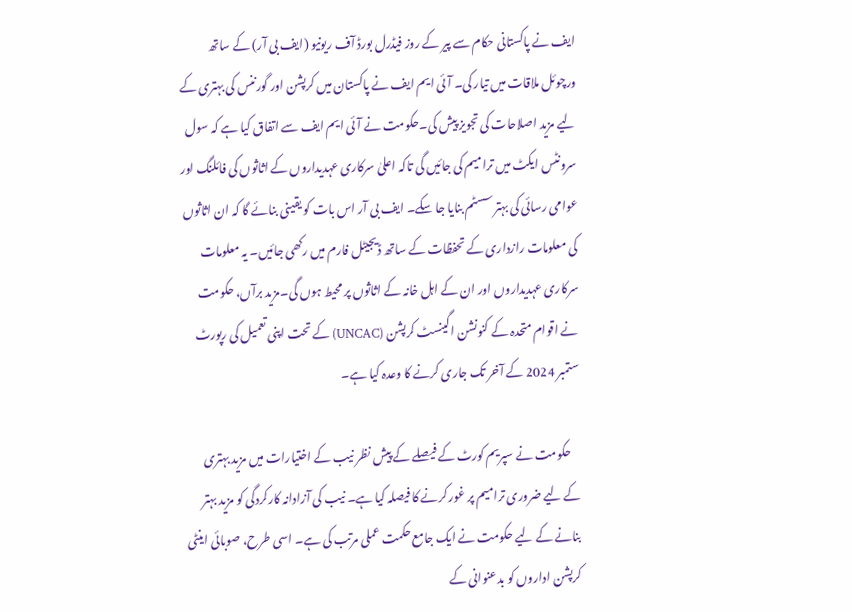ایف نے پاکستانی حکام سے پیر کے روز فیڈرل بورڈ آف ریونیو (ایف بی آر) کے ساتھ ورچوئل ملاقات میں تیار کی۔ آئی ایم ایف نے پاکستان میں کرپشن اور گورننس کی بہتری کے لیے مزید اصلاحات کی تجویز پیش کی۔حکومت نے آئی ایم ایف سے اتفاق کیا ہے کہ سول سرونٹس ایکٹ میں ترامیم کی جائیں گی تاکہ اعلیٰ سرکاری عہدیداروں کے اثاثوں کی فائلنگ اور عوامی رسائی کی بہتر سسٹم بنایا جا سکے۔ ایف بی آر اس بات کو یقینی بنائے گا کہ ان اثاثوں کی معلومات رازداری کے تحفظات کے ساتھ ڈیجیٹل فارم میں رکھی جائیں۔ یہ معلومات سرکاری عہدیداروں اور ان کے اہل خانہ کے اثاثوں پر محیط ہوں گی۔مزید برآں، حکومت نے اقوام متحدہ کے کنونشن اگینسٹ کرپشن (UNCAC) کے تحت اپنی تعمیل کی رپورٹ ستمبر 2024 کے آخر تک جاری کرنے کا وعدہ کیا ہے۔

    حکومت نے سپریم کورٹ کے فیصلے کے پیش نظر نیب کے اختیارات میں مزید بہتری کے لیے ضروری ترامیم پر غور کرنے کا فیصلہ کیا ہے۔ نیب کی آزادانہ کارکردگی کو مزید بہتر بنانے کے لیے حکومت نے ایک جامع حکمت عملی مرتب کی ہے۔ اسی طرح، صوبائی اینٹی کرپشن اداروں کو بدعنوانی کے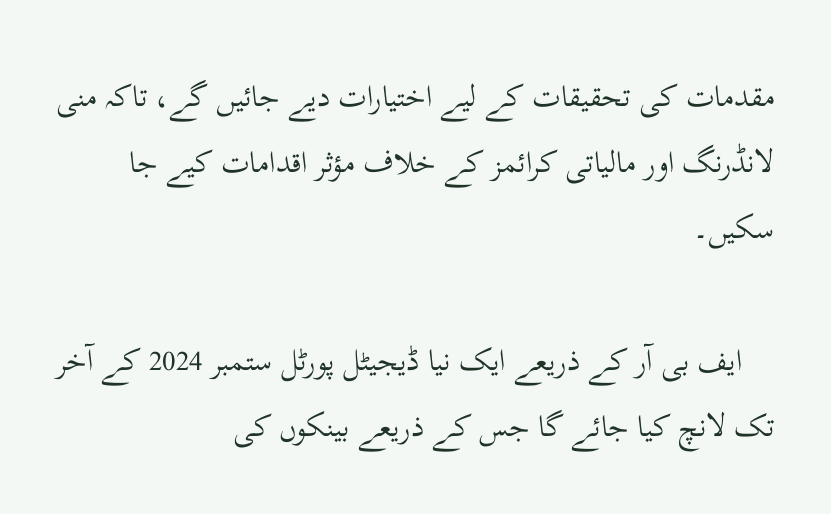مقدمات کی تحقیقات کے لیے اختیارات دیے جائیں گے، تاکہ منی لانڈرنگ اور مالیاتی کرائمز کے خلاف مؤثر اقدامات کیے جا سکیں۔

    ایف بی آر کے ذریعے ایک نیا ڈیجیٹل پورٹل ستمبر 2024 کے آخر تک لانچ کیا جائے گا جس کے ذریعے بینکوں کی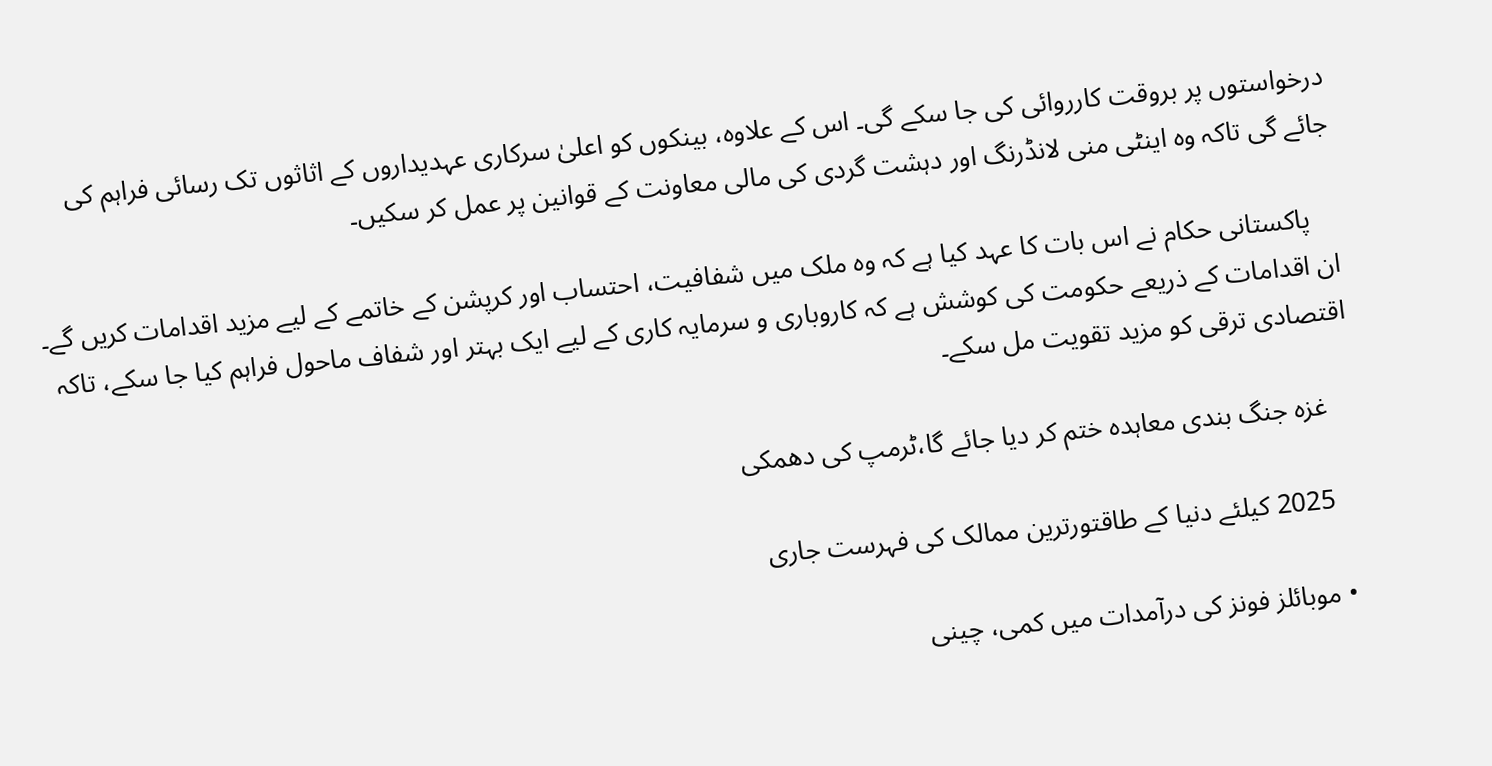درخواستوں پر بروقت کارروائی کی جا سکے گی۔ اس کے علاوہ، بینکوں کو اعلیٰ سرکاری عہدیداروں کے اثاثوں تک رسائی فراہم کی جائے گی تاکہ وہ اینٹی منی لانڈرنگ اور دہشت گردی کی مالی معاونت کے قوانین پر عمل کر سکیں۔

    پاکستانی حکام نے اس بات کا عہد کیا ہے کہ وہ ملک میں شفافیت، احتساب اور کرپشن کے خاتمے کے لیے مزید اقدامات کریں گے۔ ان اقدامات کے ذریعے حکومت کی کوشش ہے کہ کاروباری و سرمایہ کاری کے لیے ایک بہتر اور شفاف ماحول فراہم کیا جا سکے، تاکہ اقتصادی ترقی کو مزید تقویت مل سکے۔

    غزہ جنگ بندی معاہدہ ختم کر دیا جائے گا،ٹرمپ کی دھمکی

    2025 کیلئے دنیا کے طاقتورترین ممالک کی فہرست جاری

  • موبائلز فونز کی درآمدات میں کمی، چینی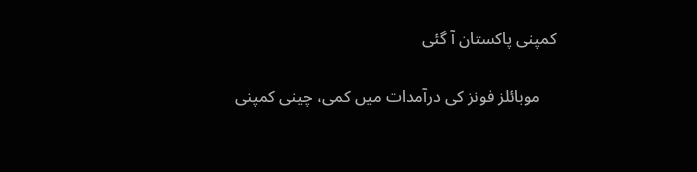کمپنی پاکستان آ گئی

    موبائلز فونز کی درآمدات میں کمی، چینی کمپنی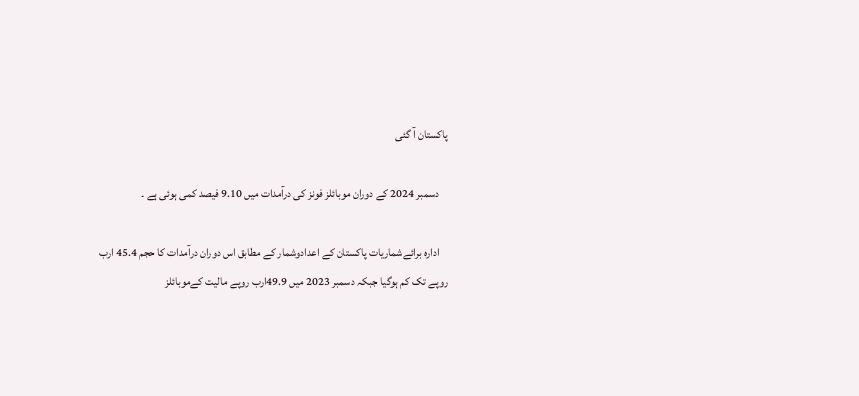پاکستان آ گئی

    دسمبر 2024 کے دوران موبائلز فونز کی درآمدات میں 9.10 فیصد کمی ہوئی ہے ۔

    ادارہ برائےشماریات پاکستان کے اعدادوشمار کے مطابق اس دوران درآمدات کا حجم 45.4 ارب روپے تک کم ہوگیا جبکہ دسمبر 2023 میں 49.9ارب روپے مالیت کےموبائلز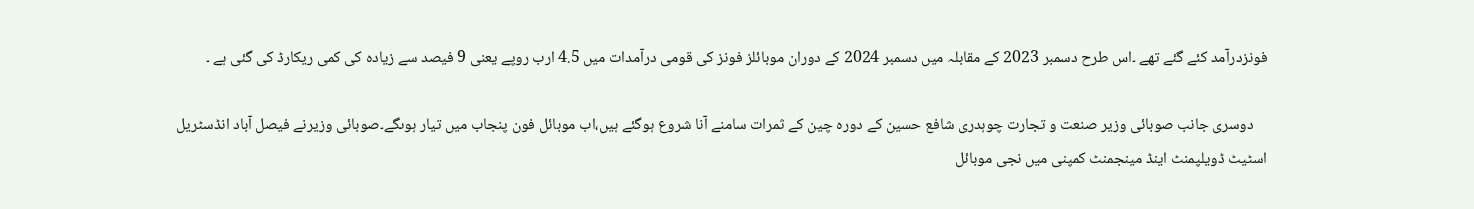فونزدرآمد کئے گئے تھے ۔اس طرح دسمبر 2023 کے مقابلہ میں دسمبر 2024 کے دوران موبائلز فونز کی قومی درآمدات میں 4.5 ارب روپے یعنی 9 فیصد سے زیادہ کی کمی ریکارڈ کی گئی ہے ۔

    دوسری جانب صوبائی وزیر صنعت و تجارت چوہدری شافع حسین کے دورہ چین کے ثمرات سامنے آنا شروع ہوگئے ہیں،اب موبائل فون پنجاب میں تیار ہوںگے۔صوبائی وزیرنے فیصل آباد انڈسٹریل اسٹیٹ ڈویلپمنٹ اینڈ مینجمنٹ کمپنی میں نجی موبائل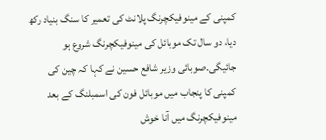کمپنی کے مینوفیکچرنگ پلانٹ کی تعمیر کا سنگ بنیاد رکھ دیا، دو سال تک موبائل کی مینوفیکچرنگ شروع ہو جائیگی۔صوبائی وزیر شافع حسین نے کہا کہ چین کی کمپنی کا پنجاب میں موبائل فون کی اسمبلنگ کے بعد مینوفیکچرنگ میں آنا خوش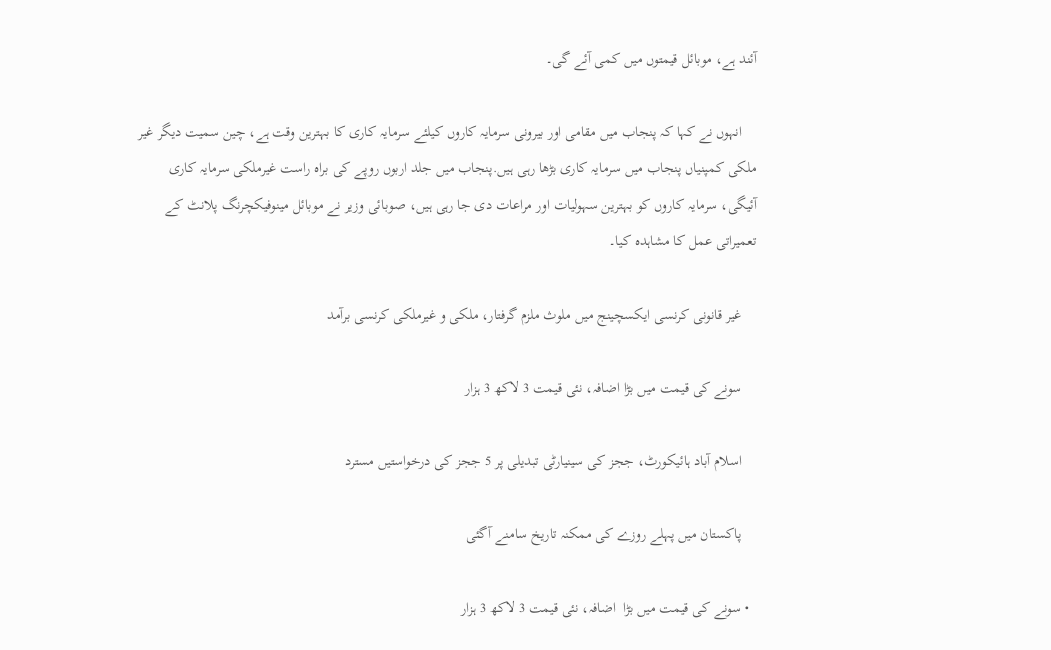آئند ہے، موبائل قیمتوں میں کمی آئے گی۔

    انہوں نے کہا کہ پنجاب میں مقامی اور بیرونی سرمایہ کاروں کیلئے سرمایہ کاری کا بہترین وقت ہے، چین سمیت دیگر غیر ملکی کمپنیاں پنجاب میں سرمایہ کاری بڑھا رہی ہیں.پنجاب میں جلد اربوں روپے کی براہ راست غیرملکی سرمایہ کاری آئیگی، سرمایہ کاروں کو بہترین سہولیات اور مراعات دی جا رہی ہیں، صوبائی وزیر نے موبائل مینوفیکچرنگ پلانٹ کے تعمیراتی عمل کا مشاہدہ کیا۔

    غیر قانونی کرنسی ایکسچینج میں ملوث ملزم گرفتار، ملکی و غیرملکی کرنسی برآمد

    سونے کی قیمت میں بڑا اضافہ، نئی قیمت 3 لاکھ 3 ہزار

    اسلام آباد ہائیکورٹ، ججز کی سینیارٹی تبدیلی پر 5 ججز کی درخواستیں مسترد

    پاکستان میں پہلے روزے کی ممکنہ تاریخ سامنے آگئی

  • سونے کی قیمت میں بڑا  اضافہ، نئی قیمت 3 لاکھ 3 ہزار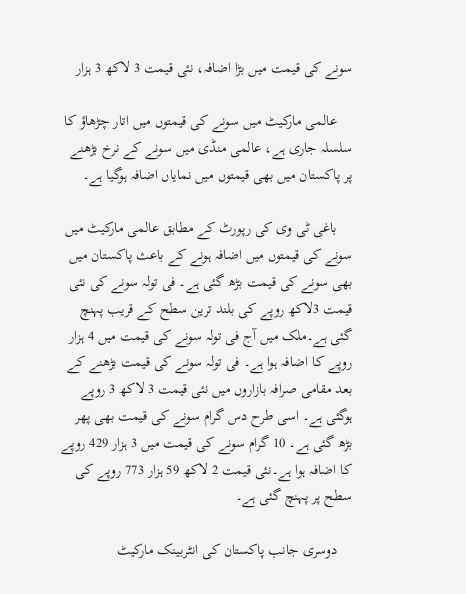سونے کی قیمت میں بڑا اضافہ، نئی قیمت 3 لاکھ 3 ہزار

    عالمی مارکیٹ میں سونے کی قیمتوں میں اتار چڑھاؤ کا سلسلہ جاری ہے، عالمی منڈی میں سونے کے نرخ بڑھنے پر پاکستان میں بھی قیمتوں میں نمایاں اضافہ ہوگیا ہے۔

    باغی ٹی وی کی رپورٹ کے مطابق عالمی مارکیٹ میں سونے کی قیمتوں میں اضافہ ہونے کے باعث پاکستان میں بھی سونے کی قیمت بڑھ گئی ہے۔ فی تولہ سونے کی نئی قیمت 3لاکھ روپے کی بلند ترین سطح کے قریب پہنچ گئی ہے۔ملک میں آج فی تولہ سونے کی قیمت میں 4 ہزار روپے کا اضافہ ہوا ہے۔ فی تولہ سونے کی قیمت بڑھنے کے بعد مقامی صرافہ بازاروں میں نئی قیمت 3 لاکھ 3 روپے ہوگئی ہے۔ اسی طرح دس گرام سونے کی قیمت بھی پھر بڑھ گئی ہے۔ 10 گرام سونے کی قیمت میں 3 ہزار 429 روپے کا اضافہ ہوا ہے۔نئی قیمت 2 لاکھ 59 ہزار 773 روپے کی سطح پر پہنچ گئی ہے۔

    دوسری جانب پاکستان کی انٹربینک مارکیٹ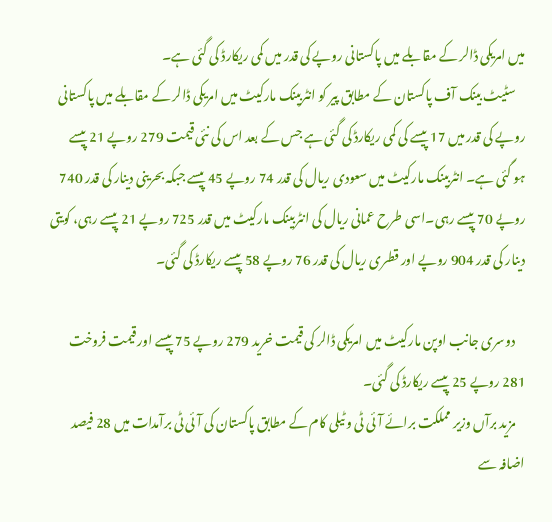میں امریکی ڈالر کے مقابلے میں پاکستانی روپے کی قدر میں کمی ریکارڈ کی گئی ہے۔
    سٹیٹ بینک آف پاکستان کے مطابق پیر کو انٹربینک مارکیٹ میں امریکی ڈالر کے مقابلے میں پاکستانی روپے کی قدر میں 17 پیسے کی کمی ریکارڈ کی گئی ہے جس کے بعد اس کی نئی قیمت 279 روپے 21 پیسے ہو گئی ہے۔ انٹربینک مارکیٹ میں سعودی ریال کی قدر 74 روپے 45 پیسے جبکہ بحرینی دینار کی قدر 740 روپے 70 پیسے رہی۔اسی طرح عمانی ریال کی انٹربینک مارکیٹ میں قدر 725 روپے 21 پیسے رہی، کویتی دینار کی قدر 904 روپے اور قطری ریال کی قدر 76 روپے 58 پیسے ریکارڈ کی گئی۔

    دوسری جانب اوپن مارکیٹ میں امریکی ڈالر کی قیمت خرید 279 روپے 75 پیسے اور قیمت فروخت 281 روپے 25 پیسے ریکارڈ کی گئی۔
    مزید برآں وزیر مملکت برائے آئی ٹی و ٹیلی کام کے مطابق پاکستان کی آئی ٹی برآمدات میں 28 فیصد اضافہ سے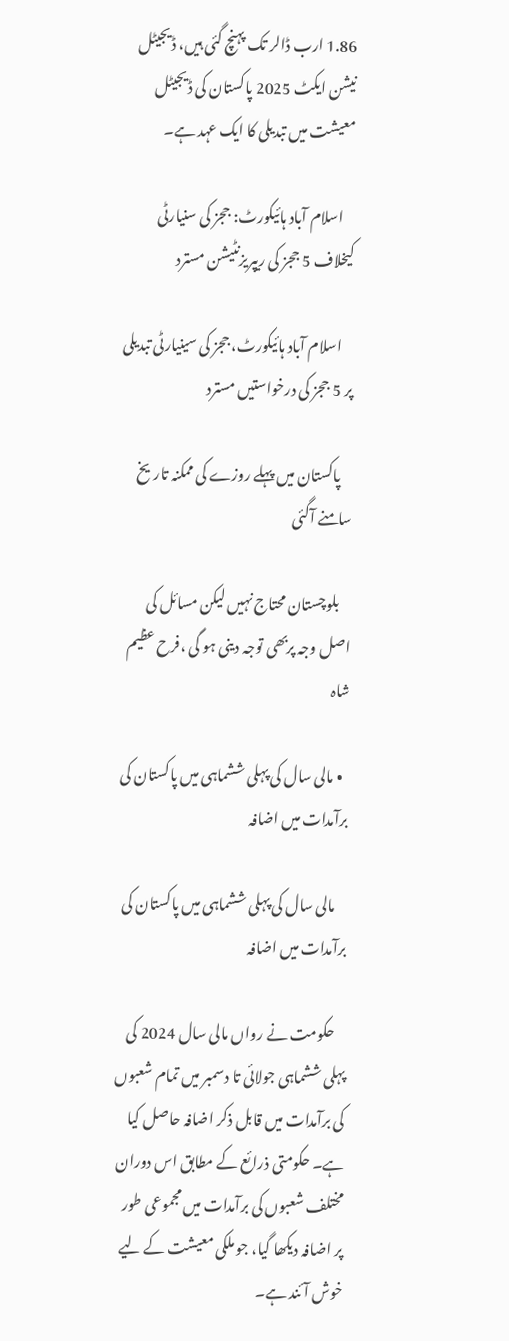1.86 ارب ڈالر تک پہنچ گئی ہیں، ڈیجیٹل نیشن ایکٹ 2025 پاکستان کی ڈیجیٹل معیشت میں تبدیلی کا ایک عہد ہے۔

    اسلام آباد ہائیکورٹ: ججز کی سنیارٹی کیخلاف 5 ججز کی ریپریزنٹیشن مسترد

    اسلام آباد ہائیکورٹ، ججز کی سینیارٹی تبدیلی پر 5 ججز کی درخواستیں مسترد

    پاکستان میں پہلے روزے کی ممکنہ تاریخ سامنے آگئی

    بلوچستان محتاج نہیں لیکن مسائل کی اصل وجہ پربھی توجہ دینی ہو گی ،فرح عظیم شاہ

  • مالی سال کی پہلی ششماہی میں پاکستان کی برآمدات میں اضافہ

    مالی سال کی پہلی ششماہی میں پاکستان کی برآمدات میں اضافہ

    حکومت نے رواں مالی سال 2024 کی پہلی ششماہی جولائی تا دسمبر میں تمام شعبوں کی برآمدات میں قابل ذکر اضافہ حاصل کیا ہے۔ حکومتی ذرائع کے مطابق اس دوران مختلف شعبوں کی برآمدات میں مجموعی طور پر اضافہ دیکھا گیا، جو ملکی معیشت کے لیے خوش آئند ہے۔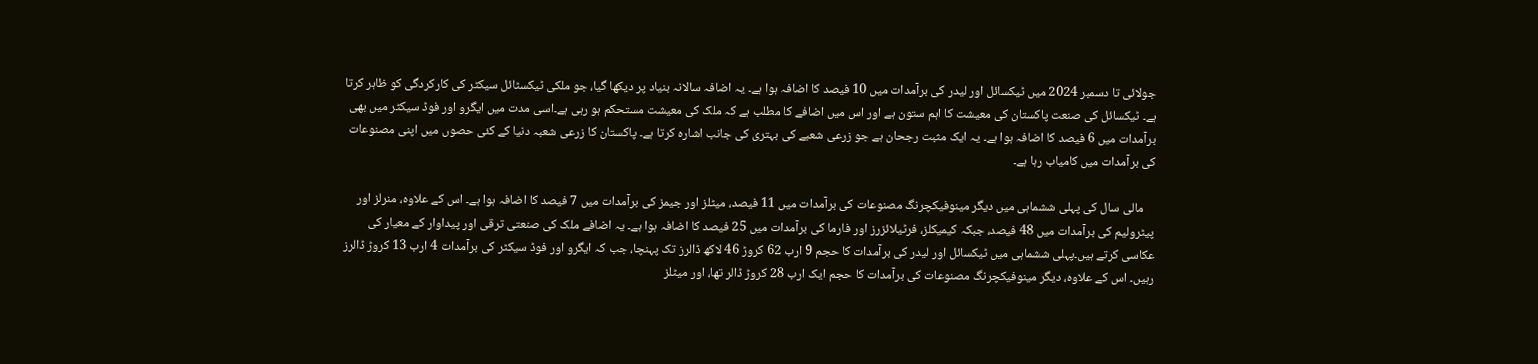جولائی تا دسمبر 2024 میں ٹیکسائل اور لیدر کی برآمدات میں 10 فیصد کا اضافہ ہوا ہے۔ یہ اضافہ سالانہ بنیاد پر دیکھا گیا، جو ملکی ٹیکسٹائل سیکٹر کی کارکردگی کو ظاہر کرتا ہے۔ ٹیکسائل کی صنعت پاکستان کی معیشت کا اہم ستون ہے اور اس میں اضافے کا مطلب ہے کہ ملک کی معیشت مستحکم ہو رہی ہے۔اسی مدت میں ایگرو اور فوڈ سیکٹر میں بھی برآمدات میں 6 فیصد کا اضافہ ہوا ہے۔ یہ ایک مثبت رجحان ہے جو زرعی شعبے کی بہتری کی جانب اشارہ کرتا ہے۔ پاکستان کا زرعی شعبہ دنیا کے کئی حصوں میں اپنی مصنوعات کی برآمدات میں کامیاب رہا ہے۔

    مالی سال کی پہلی ششماہی میں دیگر مینوفیکچرنگ مصنوعات کی برآمدات میں 11 فیصد، میٹلز اور جیمز کی برآمدات میں 7 فیصد کا اضافہ ہوا ہے۔ اس کے علاوہ، منرلز اور پیٹرولیم کی برآمدات میں 48 فیصد، جبکہ کیمیکلز، فرٹیلائزرز اور فارما کی برآمدات میں 25 فیصد کا اضافہ ہوا ہے۔ یہ اضافے ملک کی صنعتی ترقی اور پیداوار کے معیار کی عکاسی کرتے ہیں۔پہلی ششماہی میں ٹیکسائل اور لیدر کی برآمدات کا حجم 9 ارب 62 کروڑ 46 لاکھ ڈالرز تک پہنچا، جب کہ ایگرو اور فوڈ سیکٹر کی برآمدات 4 ارب 13 کروڑ ڈالرز رہیں۔ اس کے علاوہ، دیگر مینوفیکچرنگ مصنوعات کی برآمدات کا حجم ایک ارب 28 کروڑ ڈالر تھا، اور میٹلز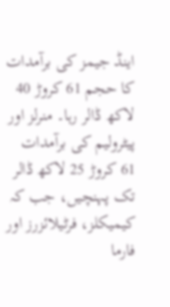اینڈ جیمز کی برآمدات کا حجم 61 کروڑ 40 لاکھ ڈالر رہا۔ منرلز اور پیٹرولیم کی برآمدات 61 کروڑ 25 لاکھ ڈالر تک پہنچیں، جب کہ کیمیکلز، فرٹیلائزرز اور فارما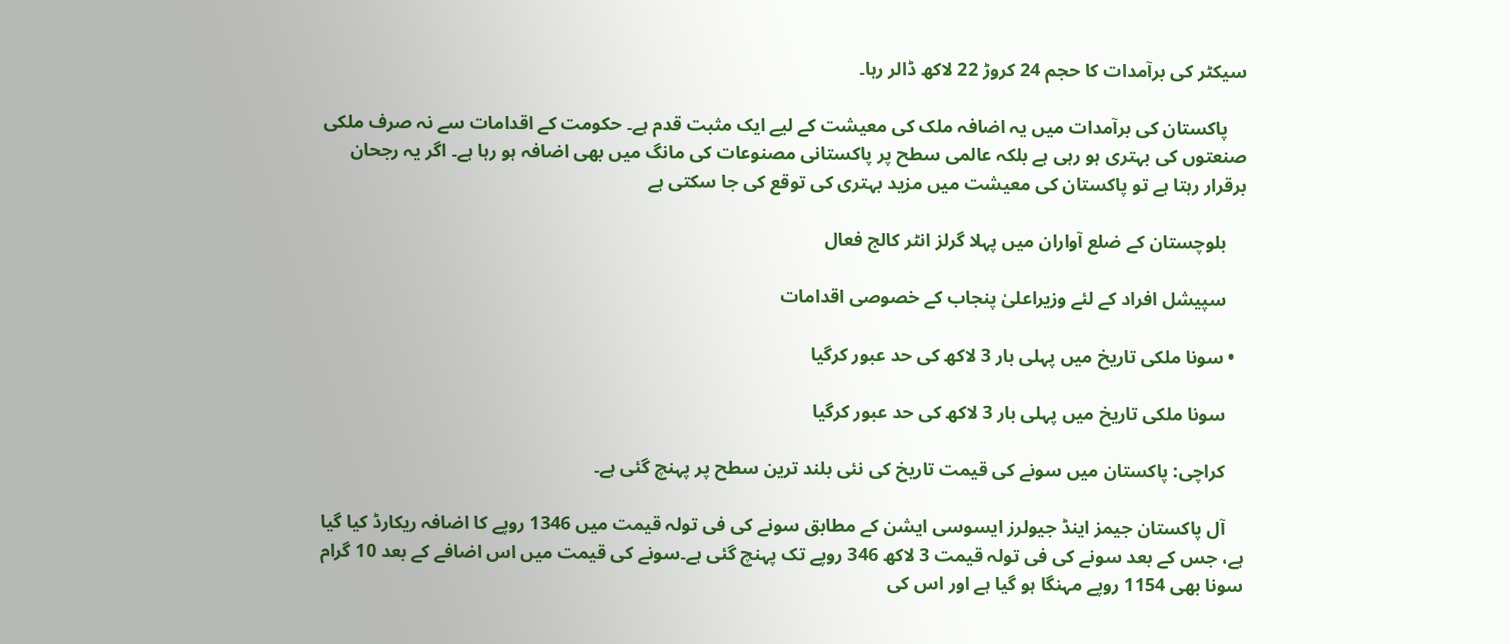سیکٹر کی برآمدات کا حجم 24 کروڑ 22 لاکھ ڈالر رہا۔

    پاکستان کی برآمدات میں یہ اضافہ ملک کی معیشت کے لیے ایک مثبت قدم ہے۔ حکومت کے اقدامات سے نہ صرف ملکی صنعتوں کی بہتری ہو رہی ہے بلکہ عالمی سطح پر پاکستانی مصنوعات کی مانگ میں بھی اضافہ ہو رہا ہے۔ اگر یہ رجحان برقرار رہتا ہے تو پاکستان کی معیشت میں مزید بہتری کی توقع کی جا سکتی ہے

    بلوچستان کے ضلع آواران میں پہلا گرلز انٹر کالج فعال

    سپیشل افراد کے لئے وزیراعلیٰ پنجاب کے خصوصی اقدامات

  • سونا ملکی تاریخ میں پہلی بار 3 لاکھ کی حد عبور کرگیا

    سونا ملکی تاریخ میں پہلی بار 3 لاکھ کی حد عبور کرگیا

    کراچی: پاکستان میں سونے کی قیمت تاریخ کی نئی بلند ترین سطح پر پہنچ گئی ہے۔

    آل پاکستان جیمز اینڈ جیولرز ایسوسی ایشن کے مطابق سونے کی فی تولہ قیمت میں 1346 روپے کا اضافہ ریکارڈ کیا گیا ہے، جس کے بعد سونے کی فی تولہ قیمت 3 لاکھ 346 روپے تک پہنچ گئی ہے۔سونے کی قیمت میں اس اضافے کے بعد 10 گرام سونا بھی 1154 روپے مہنگا ہو گیا ہے اور اس کی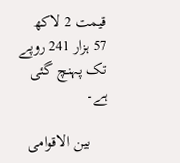قیمت 2 لاکھ 57 ہزار 241 روپے تک پہنچ گئی ہے۔

    بین الاقوامی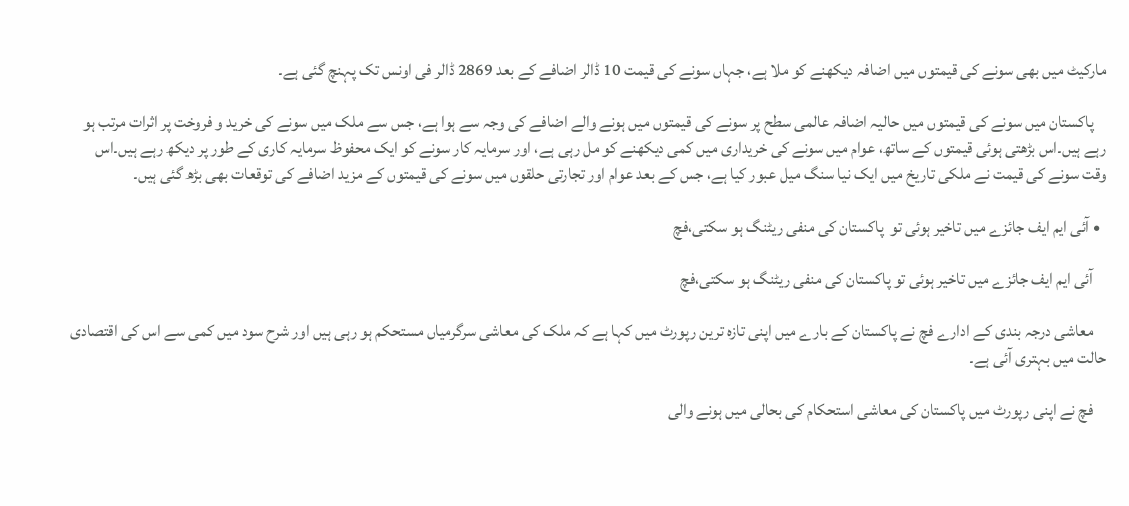مارکیٹ میں بھی سونے کی قیمتوں میں اضافہ دیکھنے کو ملا ہے، جہاں سونے کی قیمت 10 ڈالر اضافے کے بعد 2869 ڈالر فی اونس تک پہنچ گئی ہے۔

    پاکستان میں سونے کی قیمتوں میں حالیہ اضافہ عالمی سطح پر سونے کی قیمتوں میں ہونے والے اضافے کی وجہ سے ہوا ہے، جس سے ملک میں سونے کی خرید و فروخت پر اثرات مرتب ہو رہے ہیں۔اس بڑھتی ہوئی قیمتوں کے ساتھ، عوام میں سونے کی خریداری میں کمی دیکھنے کو مل رہی ہے، اور سرمایہ کار سونے کو ایک محفوظ سرمایہ کاری کے طور پر دیکھ رہے ہیں۔اس وقت سونے کی قیمت نے ملکی تاریخ میں ایک نیا سنگ میل عبور کیا ہے، جس کے بعد عوام اور تجارتی حلقوں میں سونے کی قیمتوں کے مزید اضافے کی توقعات بھی بڑھ گئی ہیں۔

  • آئی ایم ایف جائزے میں تاخیر ہوئی تو  پاکستان کی منفی ریٹنگ ہو سکتی،فچ

    آئی ایم ایف جائزے میں تاخیر ہوئی تو پاکستان کی منفی ریٹنگ ہو سکتی،فچ

    معاشی درجہ بندی کے ادارے فچ نے پاکستان کے بارے میں اپنی تازہ ترین رپورٹ میں کہا ہے کہ ملک کی معاشی سرگرمیاں مستحکم ہو رہی ہیں اور شرح سود میں کمی سے اس کی اقتصادی حالت میں بہتری آئی ہے۔

    فچ نے اپنی رپورٹ میں پاکستان کی معاشی استحکام کی بحالی میں ہونے والی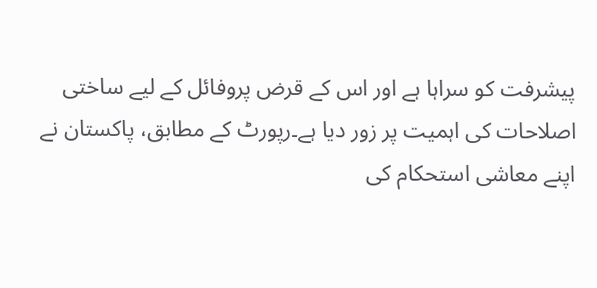پیشرفت کو سراہا ہے اور اس کے قرض پروفائل کے لیے ساختی اصلاحات کی اہمیت پر زور دیا ہے۔رپورٹ کے مطابق، پاکستان نے اپنے معاشی استحکام کی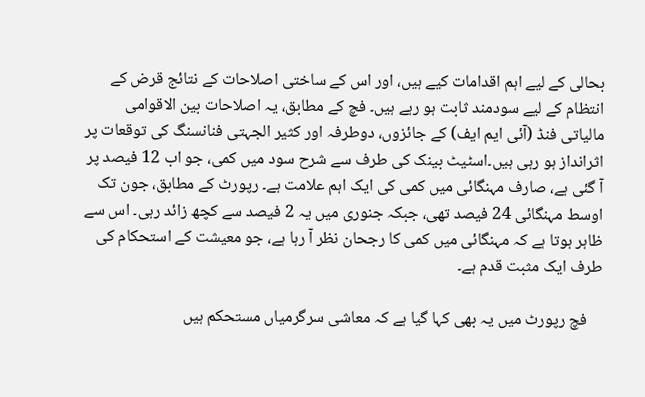بحالی کے لیے اہم اقدامات کیے ہیں، اور اس کے ساختی اصلاحات کے نتائج قرض کے انتظام کے لیے سودمند ثابت ہو رہے ہیں۔ فچ کے مطابق، یہ اصلاحات بین الاقوامی مالیاتی فنڈ (آئی ایم ایف) کے جائزوں، دوطرفہ اور کثیر الجہتی فنانسنگ کی توقعات پر اثرانداز ہو رہی ہیں۔اسٹیٹ بینک کی طرف سے شرح سود میں کمی، جو اب 12 فیصد پر آ گئی ہے، صارف مہنگائی میں کمی کی ایک اہم علامت ہے۔ رپورٹ کے مطابق، جون تک اوسط مہنگائی 24 فیصد تھی، جبکہ جنوری میں یہ 2 فیصد سے کچھ زائد رہی۔ اس سے ظاہر ہوتا ہے کہ مہنگائی میں کمی کا رجحان نظر آ رہا ہے، جو معیشت کے استحکام کی طرف ایک مثبت قدم ہے۔

    فچ رپورٹ میں یہ بھی کہا گیا ہے کہ معاشی سرگرمیاں مستحکم ہیں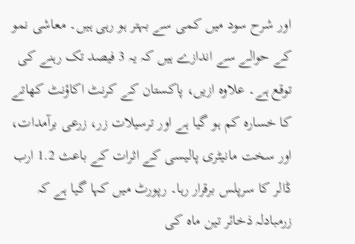اور شرح سود میں کمی سے بہتر ہو رہی ہیں۔ معاشی نمو کے حوالے سے اندازے ہیں کہ یہ 3 فیصد تک رہنے کی توقع ہے۔ علاوہ ازیں، پاکستان کے کرنٹ اکاؤنٹ کھاتے کا خسارہ کم ہو گیا ہے اور ترسیلات زر، زرعی برآمدات، اور سخت مانیٹری پالیسی کے اثرات کے باعث 1.2 ارب ڈالر کا سرپلس برقرار رہا۔ رپورٹ میں کہا گیا ہے کہ زرمبادلہ ذخائر تین ماہ کی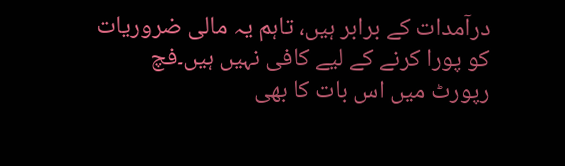درآمدات کے برابر ہیں، تاہم یہ مالی ضروریات کو پورا کرنے کے لیے کافی نہیں ہیں۔فچ رپورٹ میں اس بات کا بھی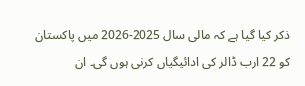ذکر کیا گیا ہے کہ مالی سال 2025-2026 میں پاکستان کو 22 ارب ڈالر کی ادائیگیاں کرنی ہوں گی۔ ان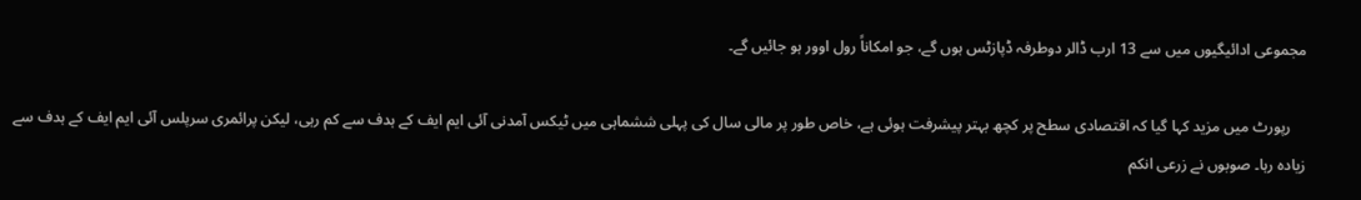مجموعی ادائیگیوں میں سے 13 ارب ڈالر دوطرفہ ڈپازٹس ہوں گے، جو امکاناً رول اوور ہو جائیں گے۔

    رپورٹ میں مزید کہا گیا کہ اقتصادی سطح پر کچھ بہتر پیشرفت ہوئی ہے، خاص طور پر مالی سال کی پہلی ششماہی میں ٹیکس آمدنی آئی ایم ایف کے ہدف سے کم رہی، لیکن پرائمری سرپلس آئی ایم ایف کے ہدف سے زیادہ رہا۔ صوبوں نے زرعی انکم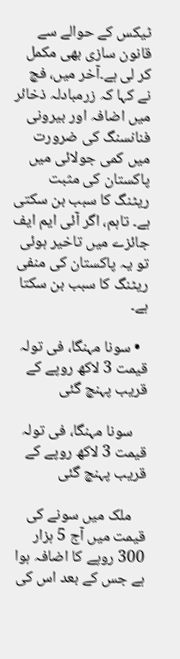ٹیکس کے حوالے سے قانون سازی بھی مکمل کر لی ہے۔آخر میں، فچ نے کہا کہ زرمبادلہ ذخائر میں اضافہ اور بیرونی فنانسنگ کی ضرورت میں کمی جولائی میں پاکستان کی مثبت ریٹنگ کا سبب بن سکتی ہے۔ تاہم، اگر آئی ایم ایف جائزے میں تاخیر ہوئی تو یہ پاکستان کی منفی ریٹنگ کا سبب بن سکتا ہے۔

  • سونا مہنگا، فی تولہ قیمت 3 لاکھ روپے کے قریب پہنچ گئی

    سونا مہنگا، فی تولہ قیمت 3 لاکھ روپے کے قریب پہنچ گئی

    ملک میں سونے کی قیمت میں آج 5 ہزار 300 روپے کا اضافہ ہوا ہے جس کے بعد اس کی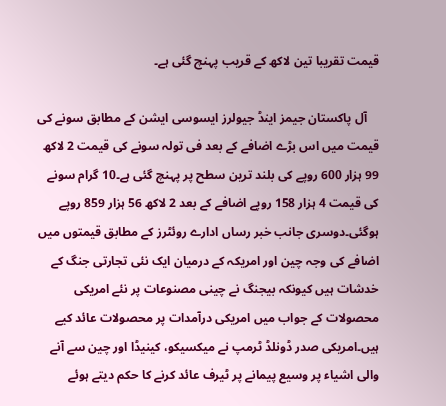قیمت تقریبا تین لاکھ کے قریب پہنچ گئی ہے۔

    آل پاکستان جیمز اینڈ جیولرز ایسوسی ایشن کے مطابق سونے کی قیمت میں اس بڑے اضافے کے بعد فی تولہ سونے کی قیمت 2 لاکھ 99 ہزار 600 روپے کی بلند ترین سطح پر پہنچ گئی ہے۔10 گرام سونے کی قیمت 4 ہزار 158 روپے اضافے کے بعد 2 لاکھ 56 ہزار 859 روپے ہوگئی۔دوسری جانب خبر رساں ادارے روئٹرز کے مطابق قیمتوں میں اضافے کی وجہ چین اور امریکہ کے درمیان ایک نئی تجارتی جنگ کے خدشات ہیں کیونکہ بیجنگ نے چینی مصنوعات پر نئے امریکی محصولات کے جواب میں امریکی درآمدات پر محصولات عائد کیے ہیں۔امریکی صدر ڈونلڈ ٹرمپ نے میکسیکو، کینیڈا اور چین سے آنے والی اشیاء پر وسیع پیمانے پر ٹیرف عائد کرنے کا حکم دیتے ہوئے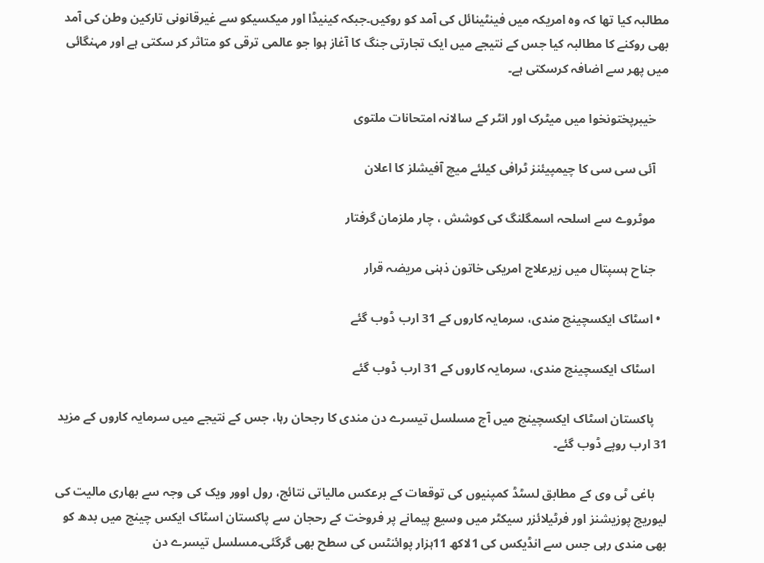مطالبہ کیا تھا کہ وہ امریکہ میں فینٹینائل کی آمد کو روکیں۔جبکہ کینیڈا اور میکسیکو سے غیرقانونی تارکین وطن کی آمد بھی روکنے کا مطالبہ کیا جس کے نتیجے میں ایک تجارتی جنگ کا آغاز ہوا جو عالمی ترقی کو متاثر کر سکتی ہے اور مہنگائی میں پھر سے اضافہ کرسکتی ہے۔

    خیبرپختونخوا میں میٹرک اور انٹر کے سالانہ امتحانات ملتوی

    آئی سی سی کا چیمپیئنز ٹرافی کیلئے میچ آفیشلز کا اعلان

    موٹروے سے اسلحہ اسمگلنگ کی کوشش ، چار ملزمان گرفتار

    جناح ہسپتال میں زیرعلاج امریکی خاتون ذہنی مریضہ قرار

  • اسٹاک ایکسچینج مندی، سرمایہ کاروں کے 31 ارب ڈوب گئے

    اسٹاک ایکسچینج مندی، سرمایہ کاروں کے 31 ارب ڈوب گئے

    پاکستان اسٹاک ایکسچینج میں آج مسلسل تیسرے دن مندی کا رجحان رہا، جس کے نتیجے میں سرمایہ کاروں کے مزید 31 ارب روپے ڈوب گئے۔

    باغی ٹی وی کے مطابق لسٹڈ کمپنیوں کی توقعات کے برعکس مالیاتی نتائج، رول اوور ویک کی وجہ سے بھاری مالیت کی لیوریج پوزیشنز اور فرٹیلائزر سیکٹر میں وسیع پیمانے پر فروخت کے رحجان سے پاکستان اسٹاک ایکس چینج میں بدھ کو بھی مندی رہی جس سے انڈیکس کی 1لاکھ 11ہزار پوائنٹس کی سطح بھی گرگئی۔مسلسل تیسرے دن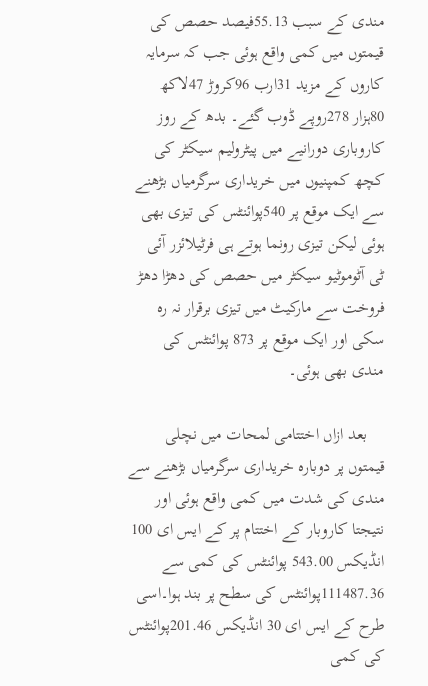مندی کے سبب 55.13فیصد حصص کی قیمتوں میں کمی واقع ہوئی جب کہ سرمایہ کاروں کے مزید 31ارب 96کروڑ 47لاکھ 80ہزار 278روپے ڈوب گئے۔ بدھ کے روز کاروباری دورانیے میں پیٹرولیم سیکٹر کی کچھ کمپنیوں میں خریداری سرگرمیاں بڑھنے سے ایک موقع پر 540پوائنٹس کی تیزی بھی ہوئی لیکن تیزی رونما ہوتے ہی فرٹیلائزر آئی ٹی آٹوموٹیو سیکٹر میں حصص کی دھڑا دھڑ فروخت سے مارکیٹ میں تیزی برقرار نہ رہ سکی اور ایک موقع پر 873 پوائنٹس کی مندی بھی ہوئی۔

    بعد ازاں اختتامی لمحات میں نچلی قیمتوں پر دوبارہ خریداری سرگرمیاں بڑھنے سے مندی کی شدت میں کمی واقع ہوئی اور نتیجتا کاروبار کے اختتام پر کے ایس ای 100 انڈیکس 543.00 پوائنٹس کی کمی سے 111487.36پوائنٹس کی سطح پر بند ہوا۔اسی طرح کے ایس ای 30 انڈیکس 201.46پوائنٹس کی کمی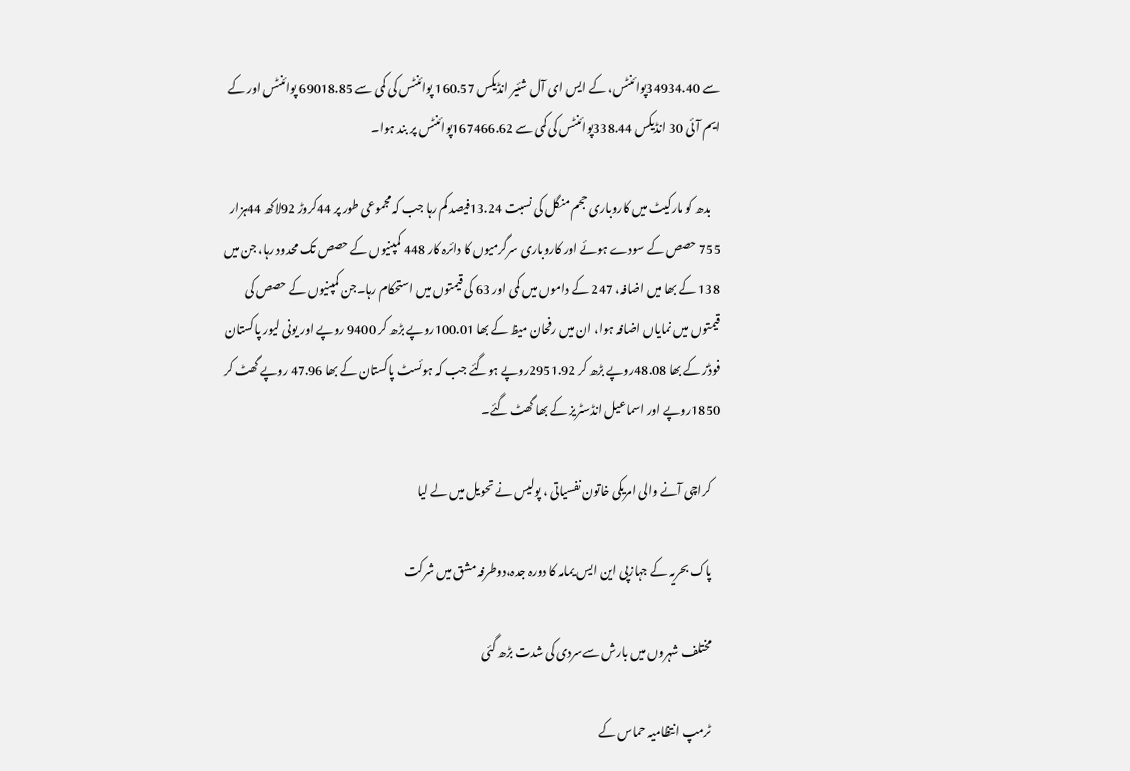سے 34934.40پوائنٹس، کے ایس ای آل شئیر انڈیکس 160.57 پوائنٹس کی کمی سے 69018.85 پوائنٹس اور کے ایم آئی 30 انڈیکس 338.44پوائنٹس کی کمی سے 167466.62پوائنٹس پر بند ہوا۔

    بدھ کو مارکیٹ میں کاروباری حجم منگل کی نسبت 13.24فیصد کم رہا جب کہ مجموعی طور پر 44کروڑ 92لاکھ 44ہزار 755 حصص کے سودے ہوئے اور کاروباری سرگرمیوں کا دائرہ کار 448 کمپنیوں کے حصص تک محدود رہا، جن میں 138 کے بھا میں اضافہ، 247 کے داموں میں کمی اور 63 کی قیمتوں میں استحکام رہا۔جن کمپنیوں کے حصص کی قیمتوں میں نمایاں اضافہ ہوا، ان میں رفحان میظ کے بھا 100.01روپے بڑھ کر 9400 روپے اور یونی لیور پاکستان فوڈز کے بھا 48.08روپے بڑھ کر 2951.92روپے ہوگئے جب کہ ہوئسٹ پاکستان کے بھا 47.96 روپے گھٹ کر 1850روپے اور اسماعیل انڈسٹریز کے بھا گھٹ گئے۔

    کراچی آنے والی امریکی خاتون نفسیاتی ، پولیس نے تحویل میں لے لیا

    پاک بحریہ کے جہازپی این ایس یمامہ کا دورہ جدہ،دوطرفہ مشق میں شرکت

    مختلف شہروں میں بارش سےسردی کی شدت بڑھ گئی

    ٹرمپ انتظامیہ حماس کے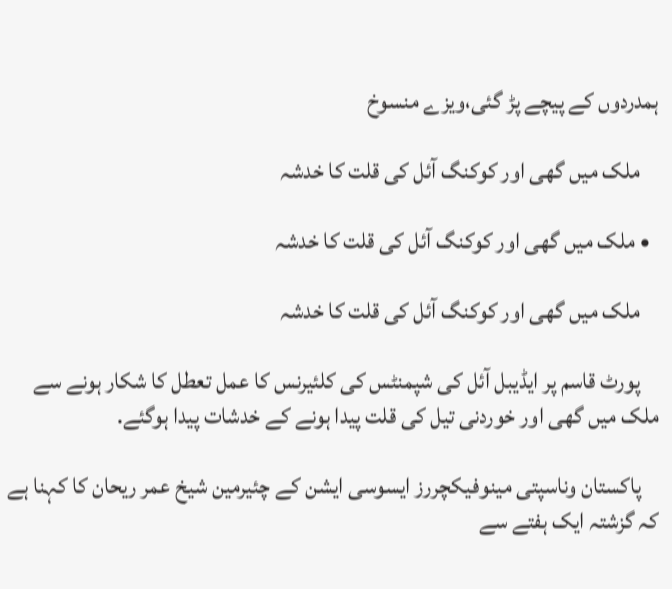ہمدردوں کے پیچے پڑ گئی،ویزے منسوخ

    ملک میں گھی اور کوکنگ آئل کی قلت کا خدشہ

  • ملک میں گھی اور کوکنگ آئل کی قلت کا خدشہ

    ملک میں گھی اور کوکنگ آئل کی قلت کا خدشہ

    پورٹ قاسم پر ایڈیبل آئل کی شپمنٹس کی کلئیرنس کا عمل تعطل کا شکار ہونے سے ملک میں گھی اور خوردنی تیل کی قلت پیدا ہونے کے خدشات پیدا ہوگئے.

    پاکستان وناسپتی مینوفیکچررز ایسوسی ایشن کے چئیرمین شیخ عمر ریحان کا کہنا ہے کہ گزشتہ ایک ہفتے سے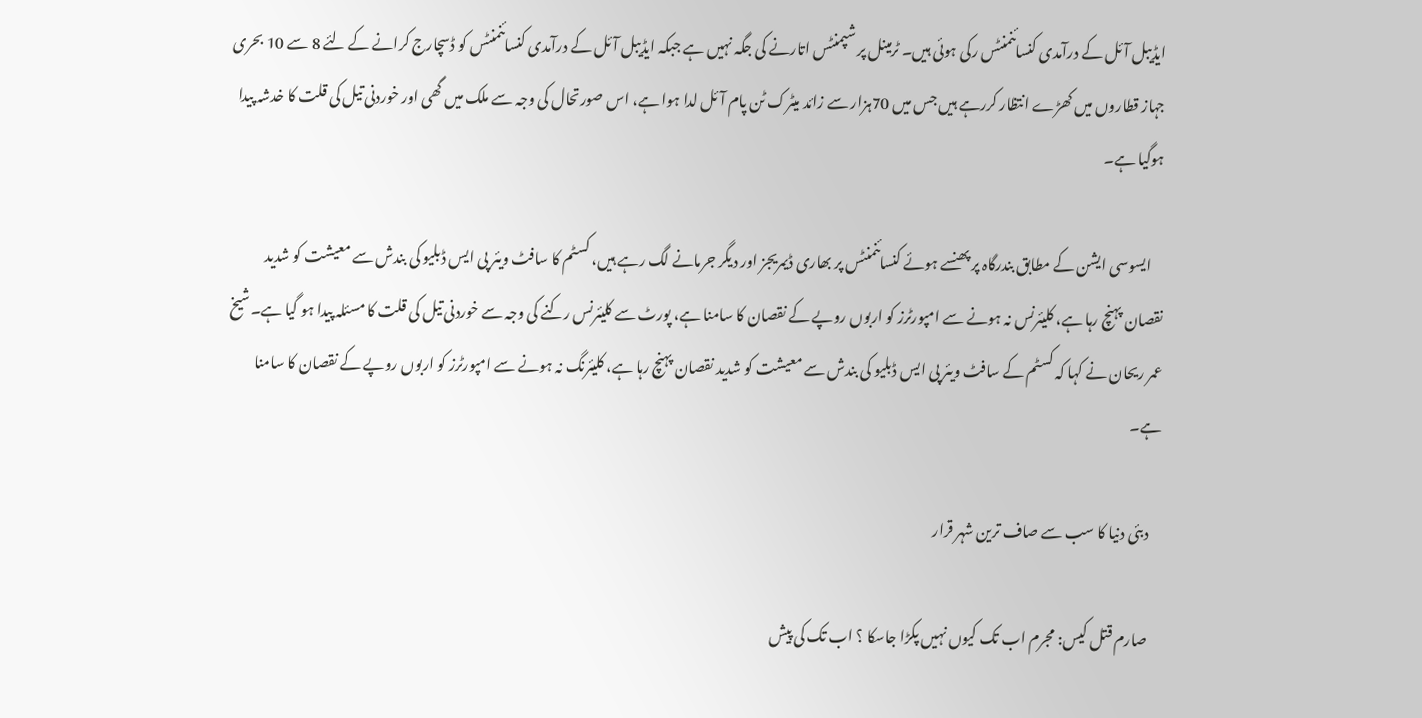ایڈیبل آئل کے درآمدی کنسائنمنٹس رکی ہوئی ہیں۔ ٹرمینل پر شپمنٹس اتارنے کی جگہ نہیں ہے جبکہ ایڈیبل آئل کے درآمدی کنسائنمنٹس کو ڈسچارج کرانے کے لئے 8 سے 10 بحری جہاز قطاروں میں کھڑے انتظار کررہے ہیں جس میں 70ہزار سے زائد میٹرک ٹن پام آئل لدا ہوا ہے، اس صورتحال کی وجہ سے ملک میں گھی اور خوردنی تیل کی قلت کا خدشہ پیدا ہوگیا ہے۔

    ایسوسی ایشن کے مطابق بندرگاہ پر پھنسے ہوئے کنسائنمنٹس پر بھاری ڈیمریجز اور دیگر جرمانے لگ رہے ہیں، کسٹم کا سافٹ ویئر پی ایس ڈبلیو کی بندش سے معیشت کو شدید نقصان پہنچ رہا ہے، کلیئرنس نہ ہونے سے امپورٹرز کو اربوں روپے کے نقصان کا سامنا ہے، پورٹ سے کلیئرنس رکنے کی وجہ سے خوردنی تیل کی قلت کا مسئلہ پیدا ہو گیا ہے۔شیخ عمر ریحان نے کہا کہ کسٹم کے سافٹ ویئر پی ایس ڈبلیو کی بندش سے معیشت کو شدید نقصان پہنچ رہا ہے، کلیئرنگ نہ ہونے سے امپورٹرز کو اربوں روپے کے نقصان کا سامنا ہے۔

    دبئی دنیا کا سب سے صاف ترین شہر قرار

    صارم قتل کیس: مجرم اب تک کیوں نہیں پکڑا جاسکا ؟ اب تک کی پیش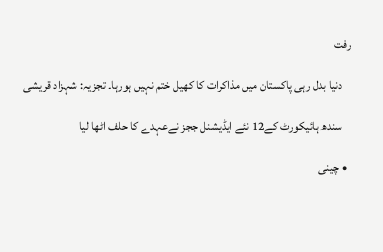رفت

    دنیا بدل رہی پاکستان میں مذاکرات کا کھیل ختم نہیں ہورہا۔ تجزیہ: شہزاد قریشی

    سندھ ہائیکورٹ کے12 نئے ایڈیشنل ججز نےعہدے کا حلف اٹھا لیا

  • چینی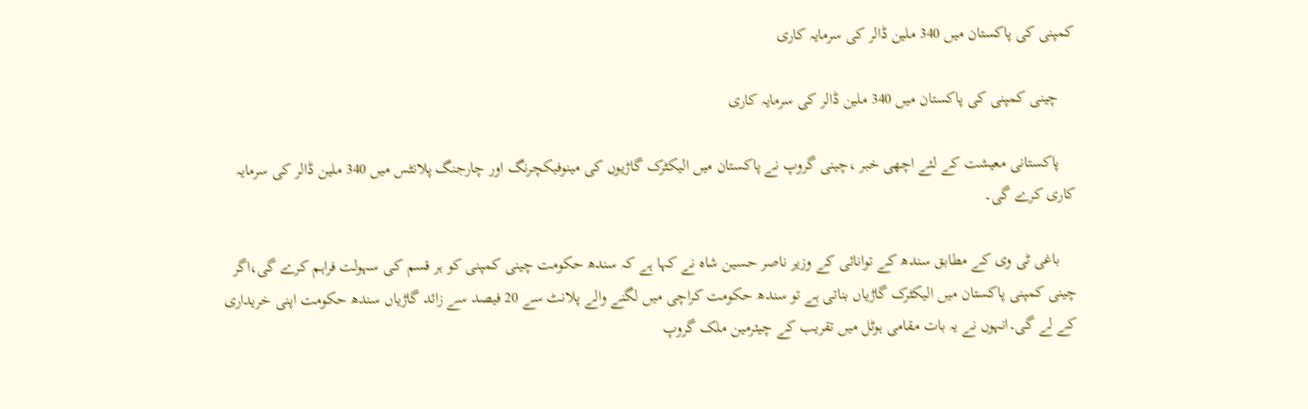کمپنی کی پاکستان میں 340 ملین ڈالر کی سرمایہ کاری

    چینی کمپنی کی پاکستان میں 340 ملین ڈالر کی سرمایہ کاری

    پاکستانی معیشت کے لئے اچھی خبر ،چینی گروپ نے پاکستان میں الیکٹرک گاڑیوں کی مینوفیکچرنگ اور چارجنگ پلانٹس میں 340 ملین ڈالر کی سرمایہ کاری کرے گی۔

    باغی ٹی وی کے مطابق سندھ کے توانائی کے وزیر ناصر حسین شاہ نے کہا ہے کہ سندھ حکومت چینی کمپنی کو ہر قسم کی سہولت فراہم کرے گی،اگر چینی کمپنی پاکستان میں الیکٹرک گاڑیاں بناتی ہے تو سندھ حکومت کراچی میں لگنے والے پلانٹ سے 20 فیصد سے زائد گاڑیاں سندھ حکومت اپنی خریداری کے لے گی۔انہوں نے یہ بات مقامی ہوٹل میں تقریب کے چیئرمین ملک گروپ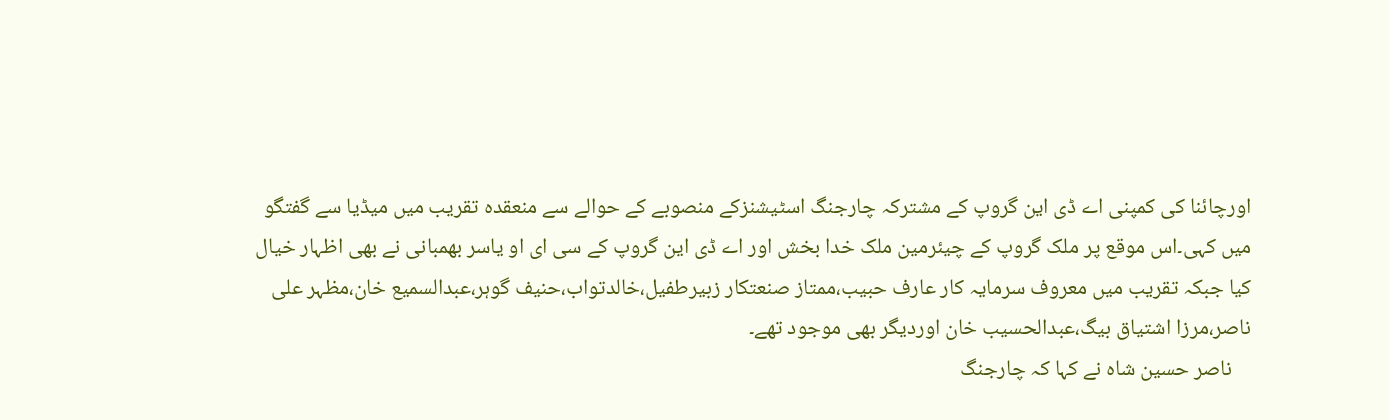اورچائنا کی کمپنی اے ڈی این گروپ کے مشترکہ چارجنگ اسٹیشنزکے منصوبے کے حوالے سے منعقدہ تقریب میں میڈیا سے گفتگو میں کہی۔اس موقع پر ملک گروپ کے چیئرمین ملک خدا بخش اور اے ڈی این گروپ کے سی ای او یاسر بھمبانی نے بھی اظہار خیال کیا جبکہ تقریب میں معروف سرمایہ کار عارف حبیب،ممتاز صنعتکار زبیرطفیل،خالدتواب،حنیف گوہر،عبدالسمیع خان،مظہر علی ناصر،مرزا اشتیاق بیگ،عبدالحسیب خان اوردیگر بھی موجود تھے۔
    ناصر حسین شاہ نے کہا کہ چارجنگ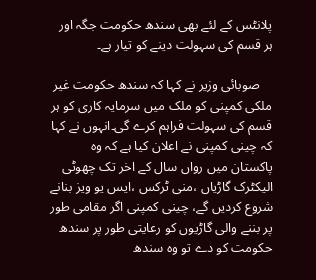پلانٹس کے لئے بھی سندھ حکومت جگہ اور ہر قسم کی سہولت دینے کو تیار ہے۔

    صوبائی وزیر نے کہا کہ سندھ حکومت غیر ملکی کمپنی کو ملک میں سرمایہ کاری کو ہر قسم کی سہولت فراہم کرے گی۔انہوں نے کہا کہ چینی کمپنی نے اعلان کیا ہے کہ وہ پاکستان میں رواں سال کے اخر تک چھوٹی الیکٹرک گاڑیاں ،منی ٹرکس ،ایس یو ویز بنانے شروع کردیں گے، چینی کمپنی اگر مقامی طور پر بننے والی گاڑیوں کو رعایتی طور پر سندھ حکومت کو دے تو وہ سندھ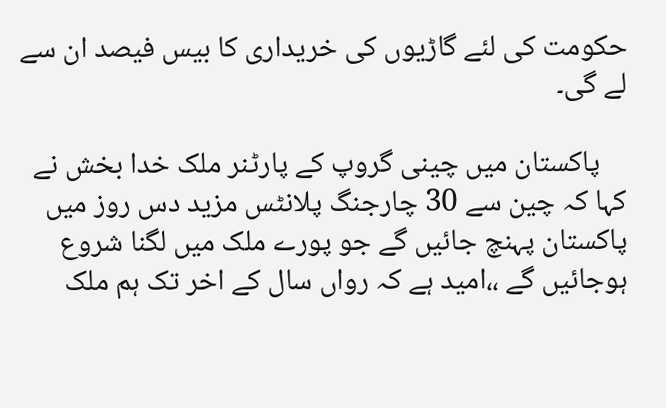حکومت کی لئے گاڑیوں کی خریداری کا بیس فیصد ان سے لے گی۔

    پاکستان میں چینی گروپ کے پارٹنر ملک خدا بخش نے کہا کہ چین سے 30 چارجنگ پلانٹس مزید دس روز میں پاکستان پہنچ جائیں گے جو پورے ملک میں لگنا شروع ہوجائیں گے ،،امید ہے کہ رواں سال کے اخر تک ہم ملک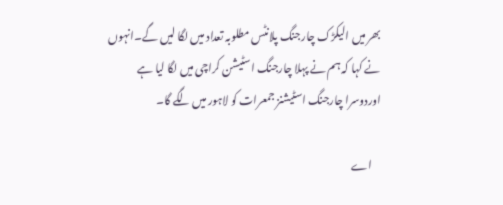بھر میں الیکڑک چارجنگ پلانٹس مطلوبہ تعداد میں لگا لیں گے۔انہوں نے کہا کہ ہم نے پہلا چارجنگ اسٹیشن کراچی میں لگا لیا ہے اوردوسرا چارجنگ اسٹیشنز جمعرات کو لاہور میں لگے گا۔

    اے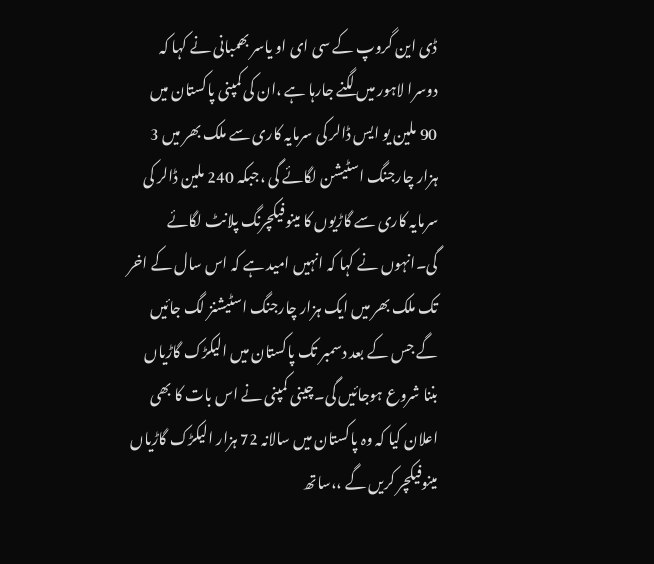ڈی این گروپ کے سی ای او یاسر بھمبانی نے کہا کہ دوسرا لاہور میں لگنے جارہا ہے ،ان کی کمپنی پاکستان میں 90 ملین یو ایس ڈالر کی سرمایہ کاری سے ملک بھر میں 3 ہزار چارجنگ اسٹیشن لگائے گی ،جبکہ 240 ملین ڈالر کی سرمایہ کاری سے گاڑیوں کا مینوفیکچرنگ پلانٹ لگائے گی۔انہوں نے کہا کہ انہیں امید ہے کہ اس سال کے اخر تک ملک بھر میں ایک ہزار چارجنگ اسٹیشنز لگ جائیں گے جس کے بعد دسمبر تک پاکستان میں الیکڑک گاڑیاں بننا شروع ہوجائیں گی۔چینی کمپنی نے اس بات کا بھی اعلان کیا کہ وہ پاکستان میں سالانہ 72 ہزار الیکڑک گاڑیاں مینوفیکچر کریں گے ،،ساتھ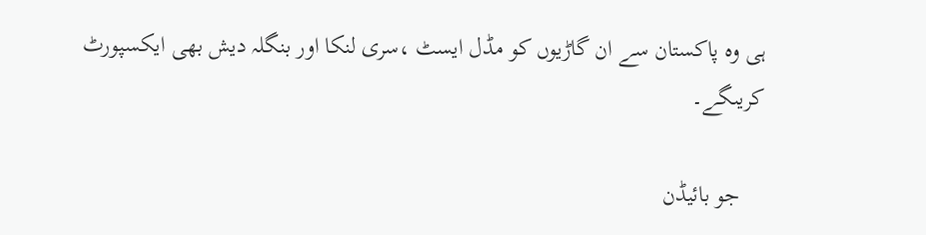ہی وہ پاکستان سے ان گاڑیوں کو مڈل ایسٹ ،سری لنکا اور بنگلہ دیش بھی ایکسپورٹ کریںگے۔

    جو بائیڈن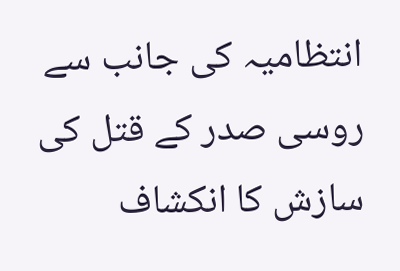انتظامیہ کی جانب سے روسی صدر کے قتل کی سازش کا انکشاف